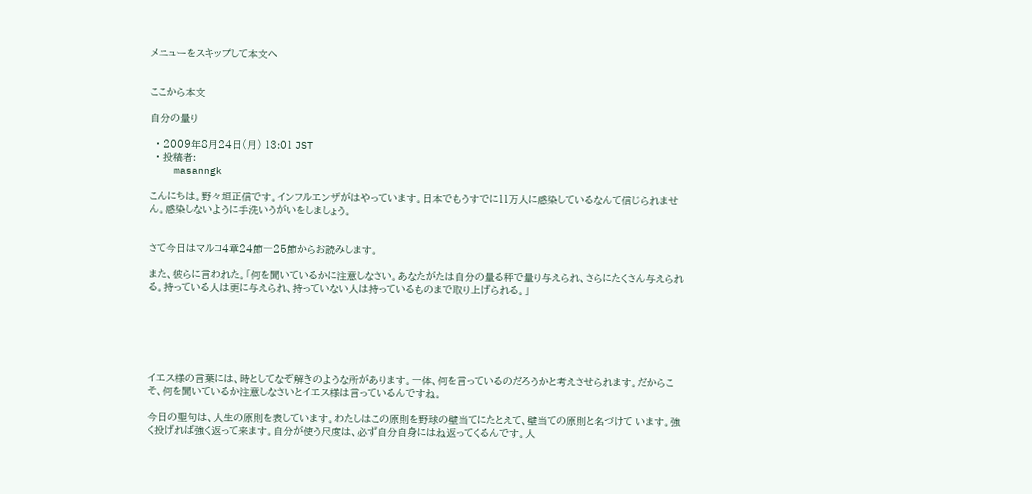メニューをスキップして本文へ


ここから本文

自分の量り

  • 2009年8月24日(月) 13:01 JST
  • 投稿者:
    masanngk

こんにちは。野々垣正信です。インフルエンザがはやっています。日本でもうすでに11万人に感染しているなんて信じられません。感染しないように手洗いうがいをしましょう。


さて今日はマルコ4章24節―25節からお読みします。

また、彼らに言われた。「何を聞いているかに注意しなさい。あなたがたは自分の量る秤で量り与えられ、さらにたくさん与えられる。持っている人は更に与えられ、持っていない人は持っているものまで取り上げられる。」






イエス様の言葉には、時としてなぞ解きのような所があります。一体、何を言っているのだろうかと考えさせられます。だからこそ、何を聞いているか注意しなさいとイエス様は言っているんですね。

今日の聖句は、人生の原則を表しています。わたしはこの原則を野球の壁当てにたとえて、壁当ての原則と名づけて います。強く投げれば強く返って来ます。自分が使う尺度は、必ず自分自身にはね返ってくるんです。人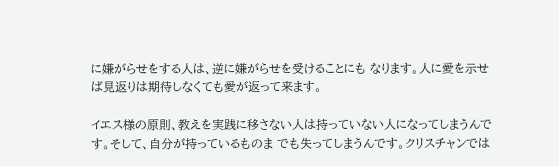に嫌がらせをする人は、逆に嫌がらせを受けることにも なります。人に愛を示せば見返りは期待しなくても愛が返って来ます。

イエス様の原則、教えを実践に移さない人は持っていない人になってしまうんです。そして、自分が持っているものま でも失ってしまうんです。クリスチャンでは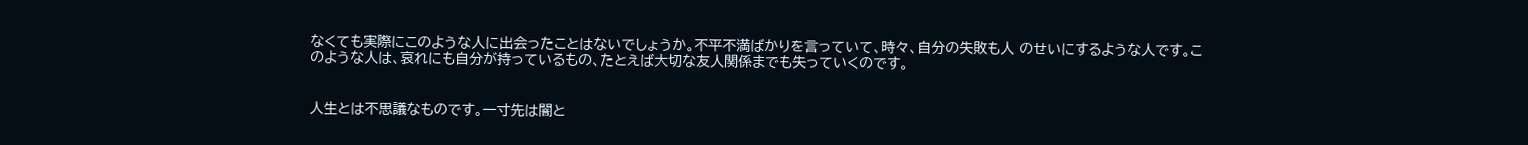なくても実際にこのような人に出会ったことはないでしょうか。不平不満ばかりを言っていて、時々、自分の失敗も人 のせいにするような人です。このような人は、哀れにも自分が持っているもの、たとえば大切な友人関係までも失っていくのです。


人生とは不思議なものです。一寸先は闇と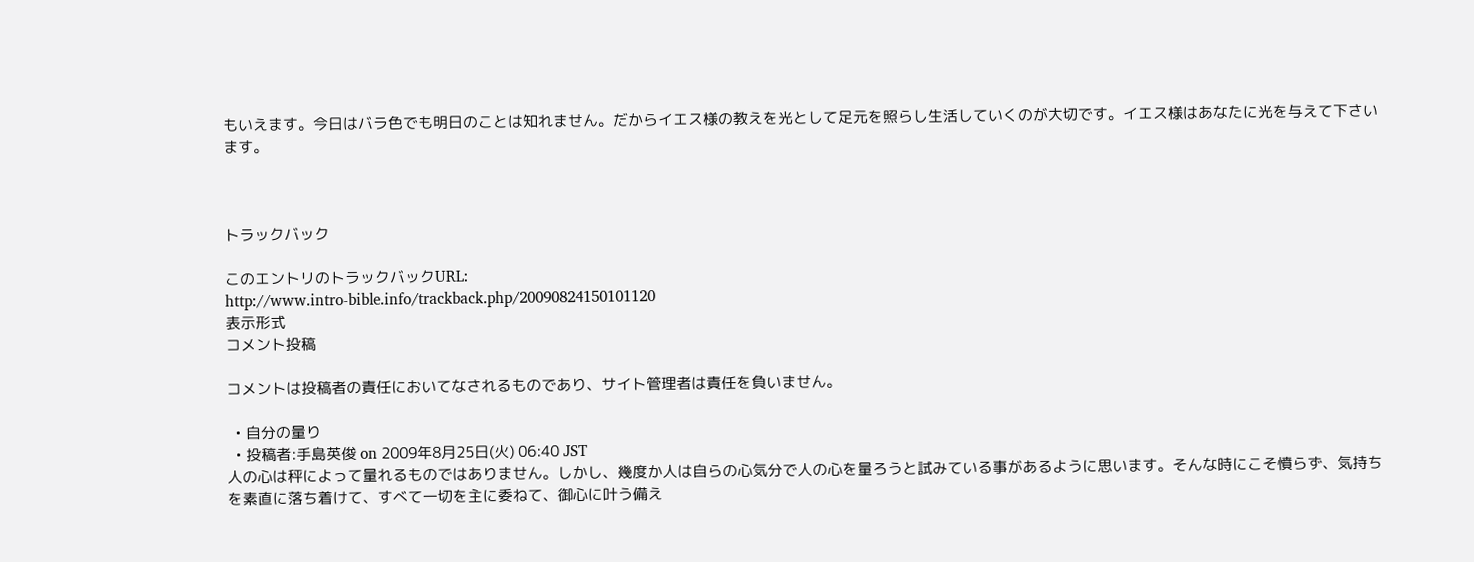もいえます。今日はバラ色でも明日のことは知れません。だからイエス様の教えを光として足元を照らし生活していくのが大切です。イエス様はあなたに光を与えて下さいます。



トラックバック

このエントリのトラックバックURL:
http://www.intro-bible.info/trackback.php/20090824150101120
表示形式
コメント投稿

コメントは投稿者の責任においてなされるものであり、サイト管理者は責任を負いません。

  • 自分の量り
  • 投稿者:手島英俊 on 2009年8月25日(火) 06:40 JST
人の心は秤によって量れるものではありません。しかし、幾度か人は自らの心気分で人の心を量ろうと試みている事があるように思います。そんな時にこそ憤らず、気持ちを素直に落ち着けて、すべて一切を主に委ねて、御心に叶う備え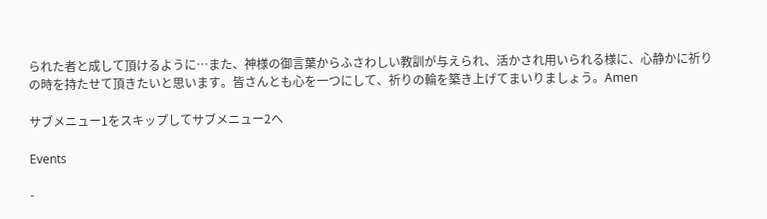られた者と成して頂けるように…また、神様の御言葉からふさわしい教訓が与えられ、活かされ用いられる様に、心静かに祈りの時を持たせて頂きたいと思います。皆さんとも心を一つにして、祈りの輪を築き上げてまいりましょう。Amen

サブメニュー1をスキップしてサブメニュー2へ

Events

-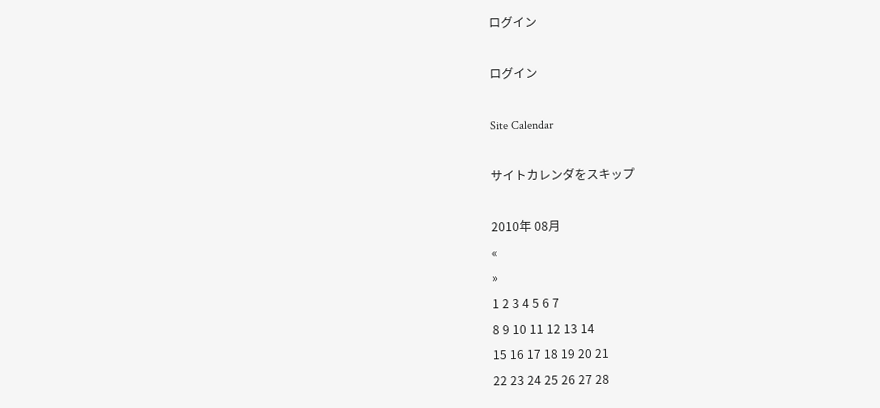ログイン

ログイン

Site Calendar

サイトカレンダをスキップ

2010年 08月
«
»
1 2 3 4 5 6 7
8 9 10 11 12 13 14
15 16 17 18 19 20 21
22 23 24 25 26 27 28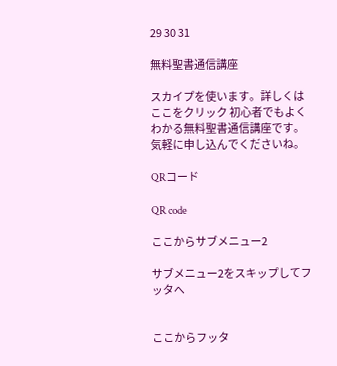29 30 31

無料聖書通信講座

スカイプを使います。詳しくはここをクリック 初心者でもよくわかる無料聖書通信講座です。気軽に申し込んでくださいね。

QRコード

QR code

ここからサブメニュー2

サブメニュー2をスキップしてフッタへ


ここからフッタ